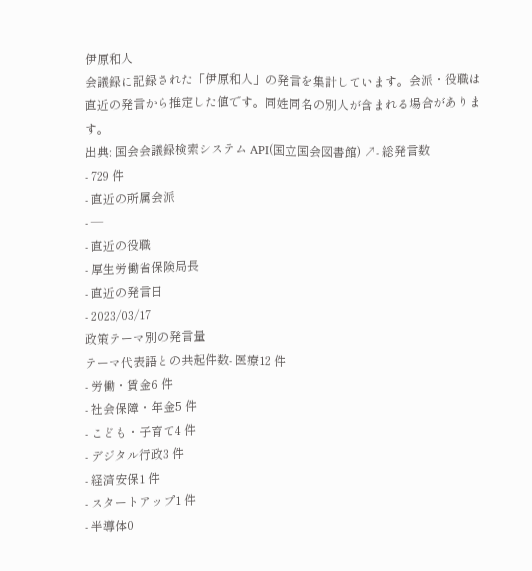伊原和人
会議録に記録された「伊原和人」の発言を集計しています。会派・役職は直近の発言から推定した値です。同姓同名の別人が含まれる場合があります。
出典: 国会会議録検索システム API(国立国会図書館) ↗- 総発言数
- 729 件
- 直近の所属会派
- —
- 直近の役職
- 厚生労働省保険局長
- 直近の発言日
- 2023/03/17
政策テーマ別の発言量
テーマ代表語との共起件数- 医療12 件
- 労働・賃金6 件
- 社会保障・年金5 件
- こども・子育て4 件
- デジタル行政3 件
- 経済安保1 件
- スタートアップ1 件
- 半導体0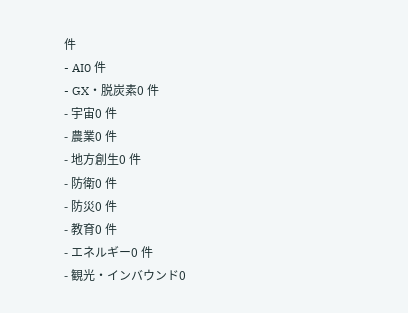件
- AI0 件
- GX・脱炭素0 件
- 宇宙0 件
- 農業0 件
- 地方創生0 件
- 防衛0 件
- 防災0 件
- 教育0 件
- エネルギー0 件
- 観光・インバウンド0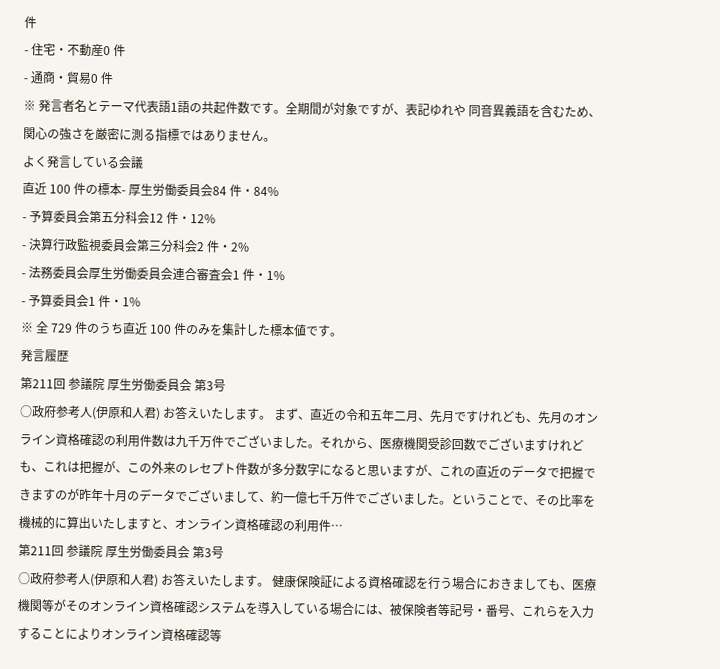件
- 住宅・不動産0 件
- 通商・貿易0 件
※ 発言者名とテーマ代表語1語の共起件数です。全期間が対象ですが、表記ゆれや 同音異義語を含むため、関心の強さを厳密に測る指標ではありません。
よく発言している会議
直近 100 件の標本- 厚生労働委員会84 件・84%
- 予算委員会第五分科会12 件・12%
- 決算行政監視委員会第三分科会2 件・2%
- 法務委員会厚生労働委員会連合審査会1 件・1%
- 予算委員会1 件・1%
※ 全 729 件のうち直近 100 件のみを集計した標本値です。
発言履歴
第211回 参議院 厚生労働委員会 第3号
○政府参考人(伊原和人君) お答えいたします。 まず、直近の令和五年二月、先月ですけれども、先月のオンライン資格確認の利用件数は九千万件でございました。それから、医療機関受診回数でございますけれども、これは把握が、この外来のレセプト件数が多分数字になると思いますが、これの直近のデータで把握できますのが昨年十月のデータでございまして、約一億七千万件でございました。ということで、その比率を機械的に算出いたしますと、オンライン資格確認の利用件…
第211回 参議院 厚生労働委員会 第3号
○政府参考人(伊原和人君) お答えいたします。 健康保険証による資格確認を行う場合におきましても、医療機関等がそのオンライン資格確認システムを導入している場合には、被保険者等記号・番号、これらを入力することによりオンライン資格確認等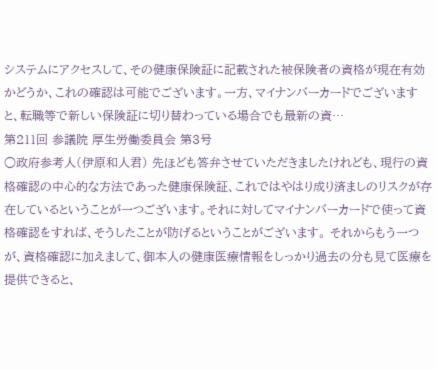システムにアクセスして、その健康保険証に記載された被保険者の資格が現在有効かどうか、これの確認は可能でございます。一方、マイナンバーカードでございますと、転職等で新しい保険証に切り替わっている場合でも最新の資…
第211回 参議院 厚生労働委員会 第3号
○政府参考人(伊原和人君) 先ほども答弁させていただきましたけれども、現行の資格確認の中心的な方法であった健康保険証、これではやはり成り済ましのリスクが存在しているということが一つございます。それに対してマイナンバーカードで使って資格確認をすれば、そうしたことが防げるということがございます。 それからもう一つが、資格確認に加えまして、御本人の健康医療情報をしっかり過去の分も見て医療を提供できると、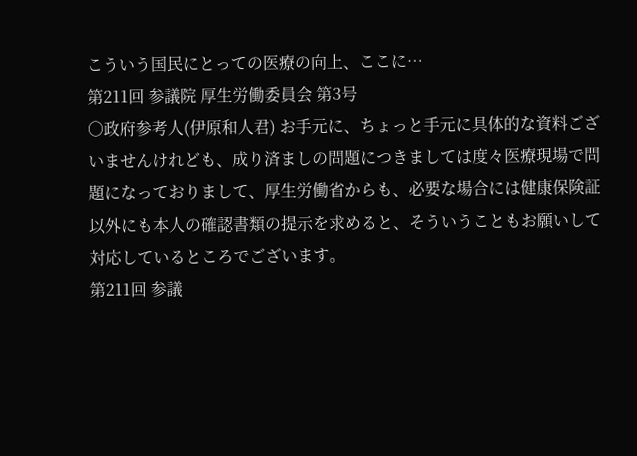こういう国民にとっての医療の向上、ここに…
第211回 参議院 厚生労働委員会 第3号
○政府参考人(伊原和人君) お手元に、ちょっと手元に具体的な資料ございませんけれども、成り済ましの問題につきましては度々医療現場で問題になっておりまして、厚生労働省からも、必要な場合には健康保険証以外にも本人の確認書類の提示を求めると、そういうこともお願いして対応しているところでございます。
第211回 参議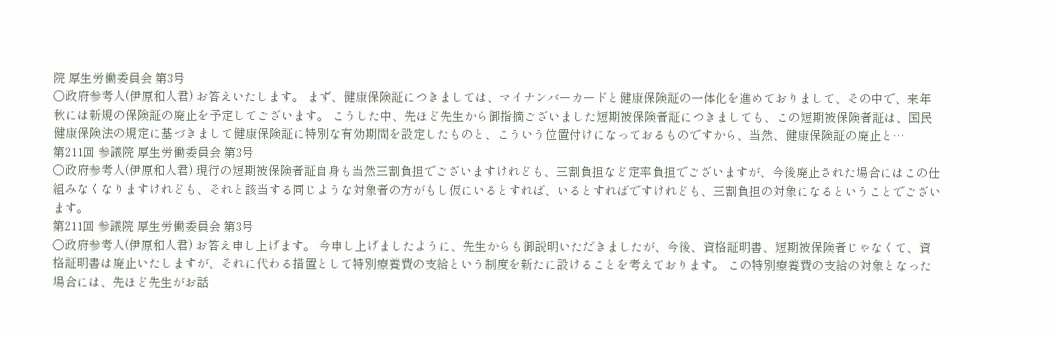院 厚生労働委員会 第3号
○政府参考人(伊原和人君) お答えいたします。 まず、健康保険証につきましては、マイナンバーカードと健康保険証の一体化を進めておりまして、その中で、来年秋には新規の保険証の廃止を予定してございます。 こうした中、先ほど先生から御指摘ございました短期被保険者証につきましても、この短期被保険者証は、国民健康保険法の規定に基づきまして健康保険証に特別な有効期間を設定したものと、こういう位置付けになっておるものですから、当然、健康保険証の廃止と…
第211回 参議院 厚生労働委員会 第3号
○政府参考人(伊原和人君) 現行の短期被保険者証自身も当然三割負担でございますけれども、三割負担など定率負担でございますが、今後廃止された場合にはこの仕組みなくなりますけれども、それと該当する同じような対象者の方がもし仮にいるとすれば、いるとすればですけれども、三割負担の対象になるということでございます。
第211回 参議院 厚生労働委員会 第3号
○政府参考人(伊原和人君) お答え申し上げます。 今申し上げましたように、先生からも御説明いただきましたが、今後、資格証明書、短期被保険者じゃなくて、資格証明書は廃止いたしますが、それに代わる措置として特別療養費の支給という制度を新たに設けることを考えております。 この特別療養費の支給の対象となった場合には、先ほど先生がお話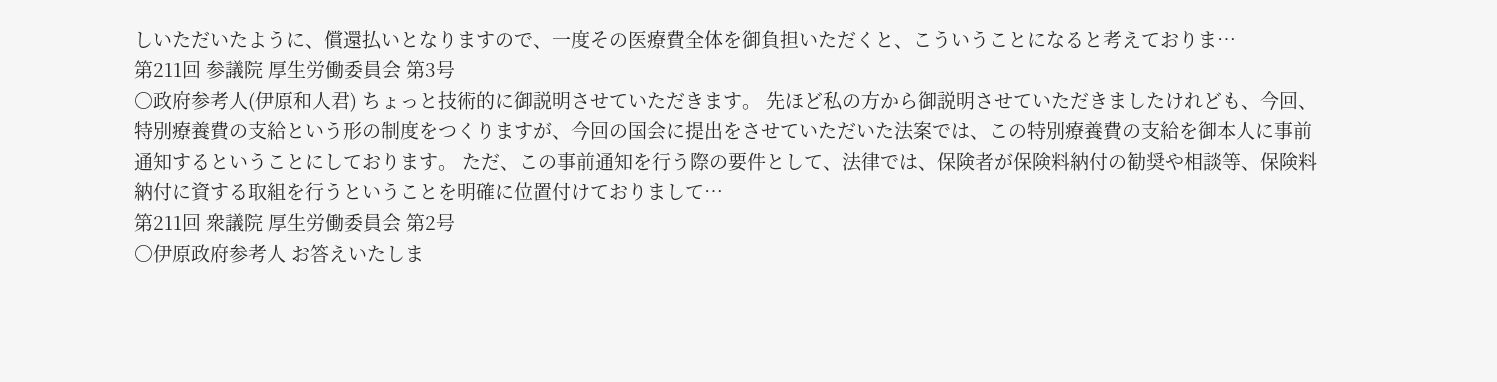しいただいたように、償還払いとなりますので、一度その医療費全体を御負担いただくと、こういうことになると考えておりま…
第211回 参議院 厚生労働委員会 第3号
○政府参考人(伊原和人君) ちょっと技術的に御説明させていただきます。 先ほど私の方から御説明させていただきましたけれども、今回、特別療養費の支給という形の制度をつくりますが、今回の国会に提出をさせていただいた法案では、この特別療養費の支給を御本人に事前通知するということにしております。 ただ、この事前通知を行う際の要件として、法律では、保険者が保険料納付の勧奨や相談等、保険料納付に資する取組を行うということを明確に位置付けておりまして…
第211回 衆議院 厚生労働委員会 第2号
○伊原政府参考人 お答えいたしま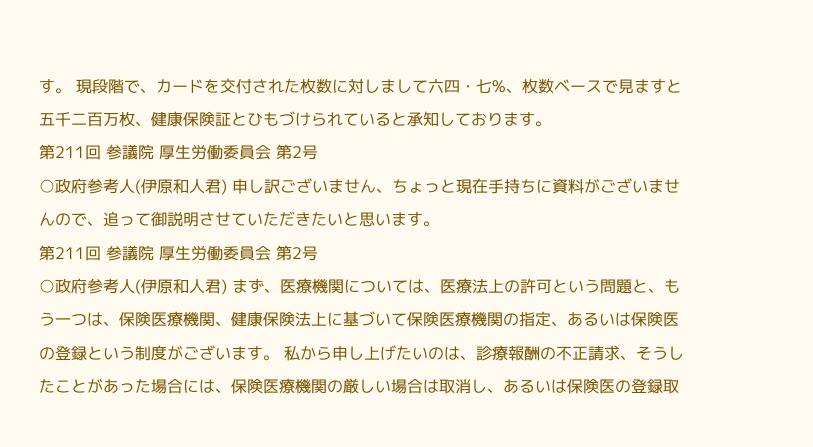す。 現段階で、カードを交付された枚数に対しまして六四・七%、枚数ベースで見ますと五千二百万枚、健康保険証とひもづけられていると承知しております。
第211回 参議院 厚生労働委員会 第2号
○政府参考人(伊原和人君) 申し訳ございません、ちょっと現在手持ちに資料がございませんので、追って御説明させていただきたいと思います。
第211回 参議院 厚生労働委員会 第2号
○政府参考人(伊原和人君) まず、医療機関については、医療法上の許可という問題と、もう一つは、保険医療機関、健康保険法上に基づいて保険医療機関の指定、あるいは保険医の登録という制度がございます。 私から申し上げたいのは、診療報酬の不正請求、そうしたことがあった場合には、保険医療機関の厳しい場合は取消し、あるいは保険医の登録取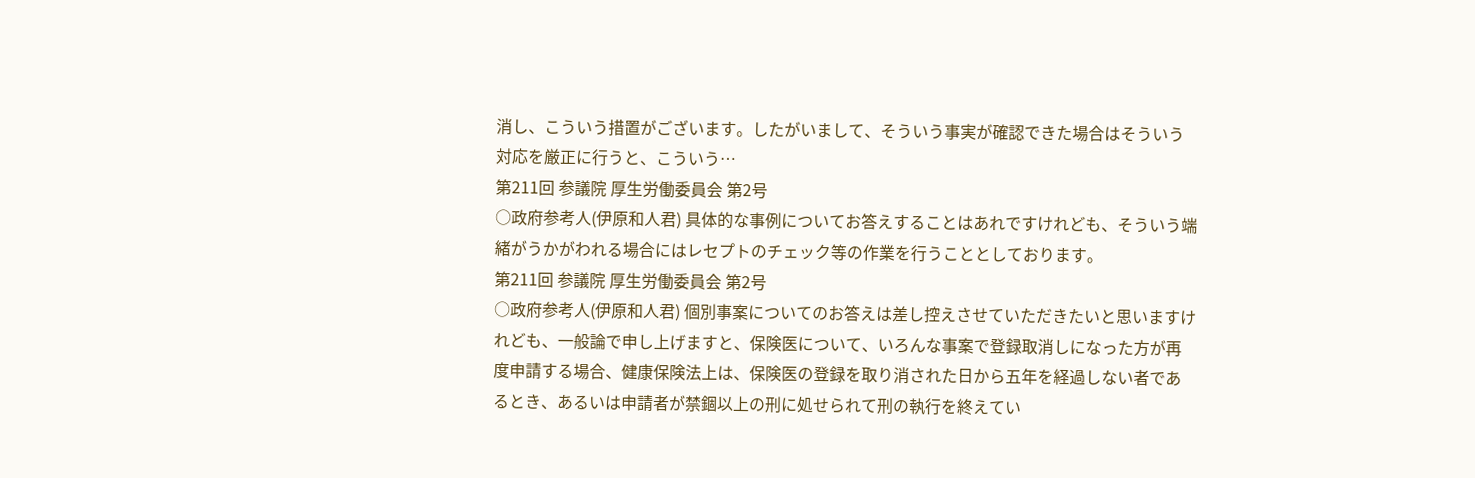消し、こういう措置がございます。したがいまして、そういう事実が確認できた場合はそういう対応を厳正に行うと、こういう…
第211回 参議院 厚生労働委員会 第2号
○政府参考人(伊原和人君) 具体的な事例についてお答えすることはあれですけれども、そういう端緒がうかがわれる場合にはレセプトのチェック等の作業を行うこととしております。
第211回 参議院 厚生労働委員会 第2号
○政府参考人(伊原和人君) 個別事案についてのお答えは差し控えさせていただきたいと思いますけれども、一般論で申し上げますと、保険医について、いろんな事案で登録取消しになった方が再度申請する場合、健康保険法上は、保険医の登録を取り消された日から五年を経過しない者であるとき、あるいは申請者が禁錮以上の刑に処せられて刑の執行を終えてい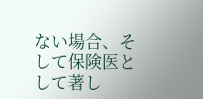ない場合、そして保険医として著し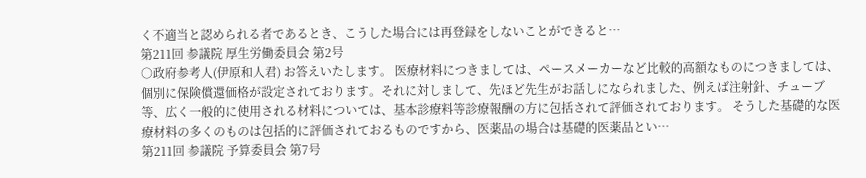く不適当と認められる者であるとき、こうした場合には再登録をしないことができると…
第211回 参議院 厚生労働委員会 第2号
○政府参考人(伊原和人君) お答えいたします。 医療材料につきましては、ペースメーカーなど比較的高額なものにつきましては、個別に保険償還価格が設定されております。それに対しまして、先ほど先生がお話しになられました、例えば注射針、チューブ等、広く一般的に使用される材料については、基本診療料等診療報酬の方に包括されて評価されております。 そうした基礎的な医療材料の多くのものは包括的に評価されておるものですから、医薬品の場合は基礎的医薬品とい…
第211回 参議院 予算委員会 第7号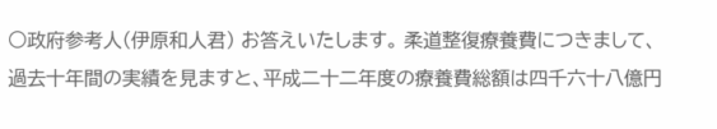○政府参考人(伊原和人君) お答えいたします。 柔道整復療養費につきまして、過去十年間の実績を見ますと、平成二十二年度の療養費総額は四千六十八億円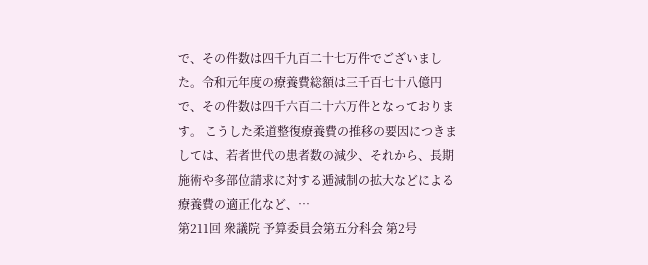で、その件数は四千九百二十七万件でございました。令和元年度の療養費総額は三千百七十八億円で、その件数は四千六百二十六万件となっております。 こうした柔道整復療養費の推移の要因につきましては、若者世代の患者数の減少、それから、長期施術や多部位請求に対する逓減制の拡大などによる療養費の適正化など、…
第211回 衆議院 予算委員会第五分科会 第2号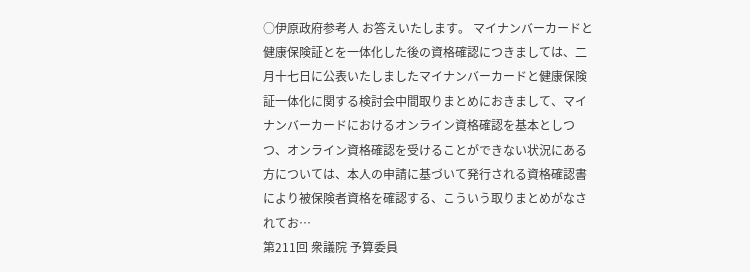○伊原政府参考人 お答えいたします。 マイナンバーカードと健康保険証とを一体化した後の資格確認につきましては、二月十七日に公表いたしましたマイナンバーカードと健康保険証一体化に関する検討会中間取りまとめにおきまして、マイナンバーカードにおけるオンライン資格確認を基本としつつ、オンライン資格確認を受けることができない状況にある方については、本人の申請に基づいて発行される資格確認書により被保険者資格を確認する、こういう取りまとめがなされてお…
第211回 衆議院 予算委員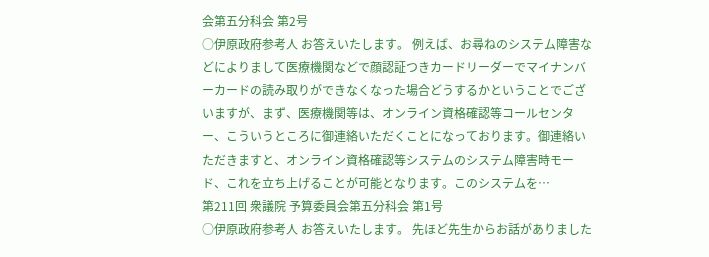会第五分科会 第2号
○伊原政府参考人 お答えいたします。 例えば、お尋ねのシステム障害などによりまして医療機関などで顔認証つきカードリーダーでマイナンバーカードの読み取りができなくなった場合どうするかということでございますが、まず、医療機関等は、オンライン資格確認等コールセンター、こういうところに御連絡いただくことになっております。御連絡いただきますと、オンライン資格確認等システムのシステム障害時モード、これを立ち上げることが可能となります。このシステムを…
第211回 衆議院 予算委員会第五分科会 第1号
○伊原政府参考人 お答えいたします。 先ほど先生からお話がありました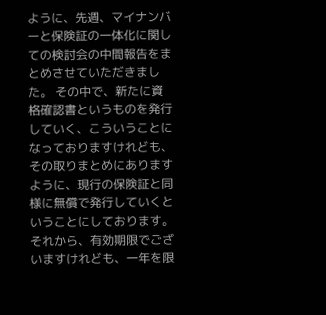ように、先週、マイナンバーと保険証の一体化に関しての検討会の中間報告をまとめさせていただきました。 その中で、新たに資格確認書というものを発行していく、こういうことになっておりますけれども、その取りまとめにありますように、現行の保険証と同様に無償で発行していくということにしております。 それから、有効期限でございますけれども、一年を限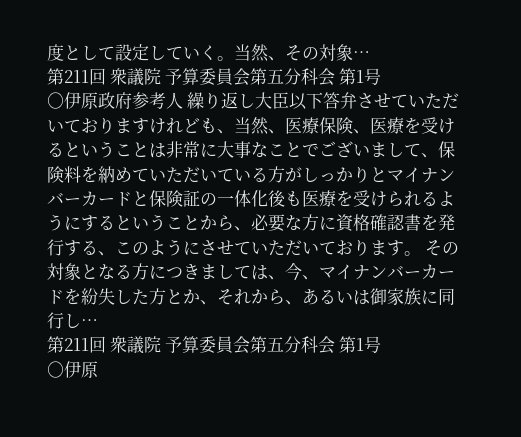度として設定していく。当然、その対象…
第211回 衆議院 予算委員会第五分科会 第1号
○伊原政府参考人 繰り返し大臣以下答弁させていただいておりますけれども、当然、医療保険、医療を受けるということは非常に大事なことでございまして、保険料を納めていただいている方がしっかりとマイナンバーカードと保険証の一体化後も医療を受けられるようにするということから、必要な方に資格確認書を発行する、このようにさせていただいております。 その対象となる方につきましては、今、マイナンバーカードを紛失した方とか、それから、あるいは御家族に同行し…
第211回 衆議院 予算委員会第五分科会 第1号
○伊原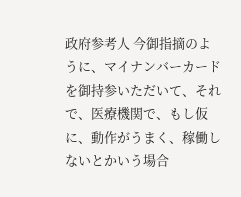政府参考人 今御指摘のように、マイナンバーカードを御持参いただいて、それで、医療機関で、もし仮に、動作がうまく、稼働しないとかいう場合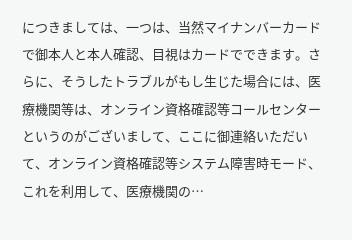につきましては、一つは、当然マイナンバーカードで御本人と本人確認、目視はカードでできます。さらに、そうしたトラブルがもし生じた場合には、医療機関等は、オンライン資格確認等コールセンターというのがございまして、ここに御連絡いただいて、オンライン資格確認等システム障害時モード、これを利用して、医療機関の…